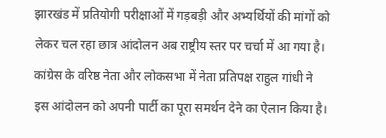झारखंड में प्रतियोगी परीक्षाओं में गड़बड़ी और अभ्यर्थियों की मांगों को लेकर चल रहा छात्र आंदोलन अब राष्ट्रीय स्तर पर चर्चा में आ गया है। कांग्रेस के वरिष्ठ नेता और लोकसभा में नेता प्रतिपक्ष राहुल गांधी ने इस आंदोलन को अपनी पार्टी का पूरा समर्थन देने का ऐलान किया है।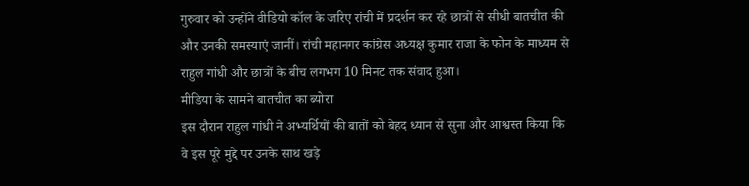गुरुवार को उन्होंने वीडियो कॉल के जरिए रांची में प्रदर्शन कर रहे छात्रों से सीधी बातचीत की और उनकी समस्याएं जानीं। रांची महानगर कांग्रेस अध्यक्ष कुमार राजा के फोन के माध्यम से राहुल गांधी और छात्रों के बीच लगभग 10 मिनट तक संवाद हुआ।
मीडिया के सामने बातचीत का ब्योरा
इस दौरान राहुल गांधी ने अभ्यर्थियों की बातों को बेहद ध्यान से सुना और आश्वस्त किया कि वे इस पूरे मुद्दे पर उनके साथ खड़े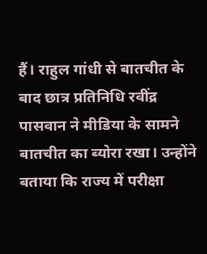हैं। राहुल गांधी से बातचीत के बाद छात्र प्रतिनिधि रवींद्र पासवान ने मीडिया के सामने बातचीत का ब्योरा रखा। उन्होंने बताया कि राज्य में परीक्षा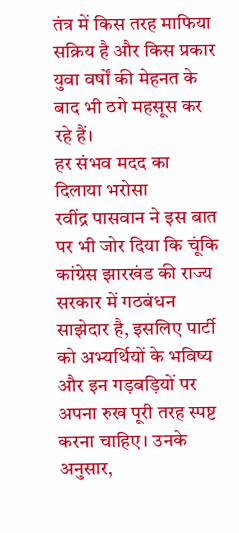तंत्र में किस तरह माफिया सक्रिय है और किस प्रकार युवा वर्षों की मेहनत के बाद भी ठगे महसूस कर रहे हैं।
हर संभव मदद का दिलाया भरोसा
रवींद्र पासवान ने इस बात पर भी जोर दिया कि चूंकि कांग्रेस झारखंड की राज्य सरकार में गठबंधन साझेदार है, इसलिए पार्टी को अभ्यर्थियों के भविष्य और इन गड़बड़ियों पर अपना रुख पूरी तरह स्पष्ट करना चाहिए। उनके अनुसार,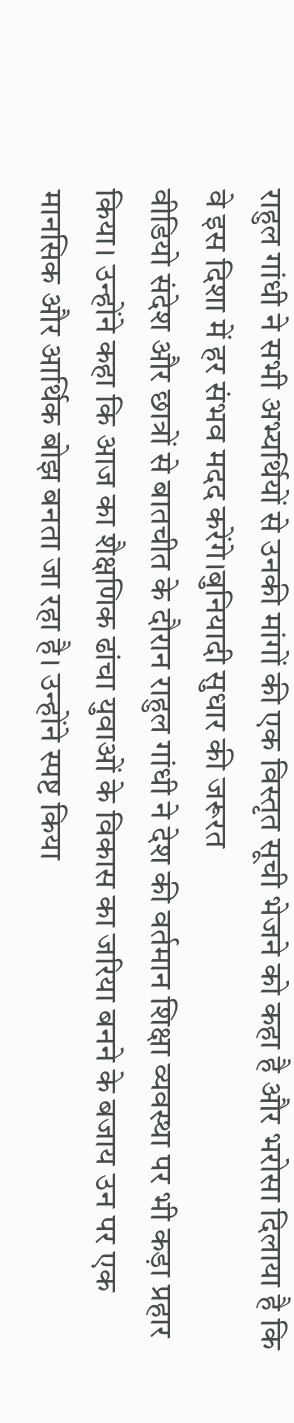राहुल गांधी ने सभी अभ्यर्थियों से उनकी मांगों की एक विस्तृत सूची भेजने को कहा है और भरोसा दिलाया है कि वे इस दिशा में हर संभव मदद करेंगे।बुनियादी सुधार की जरूरत
वीडियो संदेश और छात्रों से बातचीत के दौरान राहुल गांधी ने देश की वर्तमान शिक्षा व्यवस्था पर भी कड़ा प्रहार किया। उन्होंने कहा कि आज का शैक्षणिक ढांचा युवाओं के विकास का जरिया बनने के बजाय उन पर एक मानसिक और आर्थिक बोझ बनता जा रहा है। उन्होंने स्पष्ट किया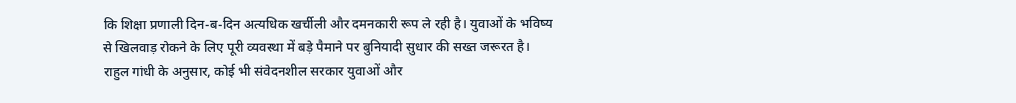कि शिक्षा प्रणाली दिन-ब-दिन अत्यधिक खर्चीली और दमनकारी रूप ले रही है। युवाओं के भविष्य से खिलवाड़ रोकने के लिए पूरी व्यवस्था में बड़े पैमाने पर बुनियादी सुधार की सख्त जरूरत है। राहुल गांधी के अनुसार, कोई भी संवेदनशील सरकार युवाओं और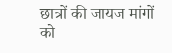छात्रों की जायज मांगों को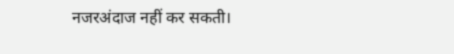नजरअंदाज नहीं कर सकती।